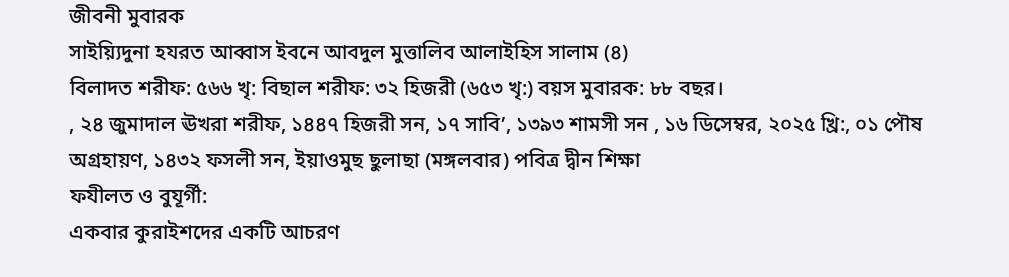জীবনী মুবারক
সাইয়্যিদুনা হযরত আব্বাস ইবনে আবদুল মুত্তালিব আলাইহিস সালাম (৪)
বিলাদত শরীফ: ৫৬৬ খৃ: বিছাল শরীফ: ৩২ হিজরী (৬৫৩ খৃ:) বয়স মুবারক: ৮৮ বছর।
, ২৪ জুমাদাল ঊখরা শরীফ, ১৪৪৭ হিজরী সন, ১৭ সাবি’, ১৩৯৩ শামসী সন , ১৬ ডিসেম্বর, ২০২৫ খ্রি:, ০১ পৌষ অগ্রহায়ণ, ১৪৩২ ফসলী সন, ইয়াওমুছ ছুলাছা (মঙ্গলবার) পবিত্র দ্বীন শিক্ষা
ফযীলত ও বুযূর্গী:
একবার কুরাইশদের একটি আচরণ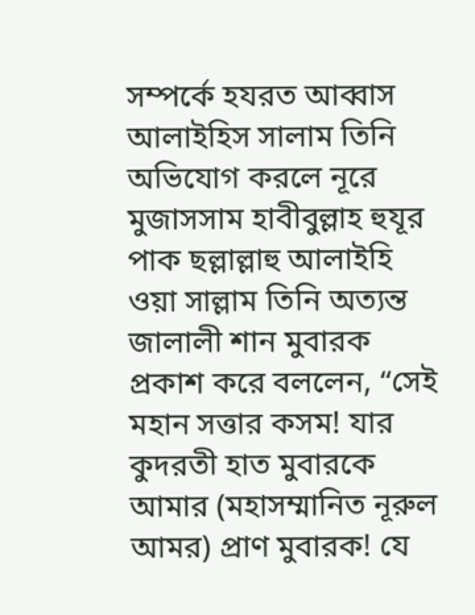সম্পর্কে হযরত আব্বাস আলাইহিস সালাম তিনি অভিযোগ করলে নূরে মুজাসসাম হাবীবুল্লাহ হুযূর পাক ছল্লাল্লাহু আলাইহি ওয়া সাল্লাম তিনি অত্যন্ত জালালী শান মুবারক প্রকাশ করে বললেন, “সেই মহান সত্তার কসম! যার কুদরতী হাত মুবারকে আমার (মহাসম্মানিত নূরুল আমর) প্রাণ মুবারক! যে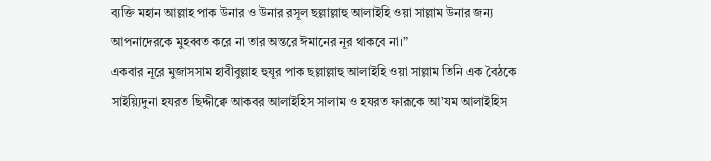ব্যক্তি মহান আল্লাহ পাক উনার ও উনার রসূল ছল্লাল্লাহু আলাইহি ওয়া সাল্লাম উনার জন্য আপনাদেরকে মুহব্বত করে না তার অন্তরে ঈমানের নূর থাকবে না।”
একবার নূরে মুজাসসাম হাবীবুল্লাহ হুযূর পাক ছল্লাল্লাহু আলাইহি ওয়া সাল্লাম তিনি এক বৈঠকে সাইয়্যিদুনা হযরত ছিদ্দীক্বে আকবর আলাইহিস সালাম ও হযরত ফারূকে আ’যম আলাইহিস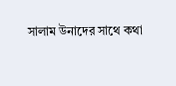সালাম উনাদের সাথে কথা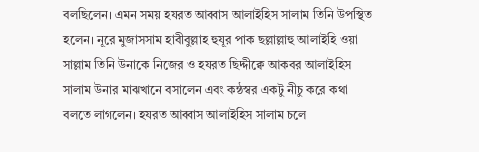বলছিলেন। এমন সময় হযরত আব্বাস আলাইহিস সালাম তিনি উপস্থিত হলেন। নূরে মুজাসসাম হাবীবুল্লাহ হুযূর পাক ছল্লাল্লাহু আলাইহি ওয়া সাল্লাম তিনি উনাকে নিজের ও হযরত ছিদ্দীক্বে আকবর আলাইহিস সালাম উনার মাঝখানে বসালেন এবং কন্ঠস্বর একটু নীচু করে কথা বলতে লাগলেন। হযরত আব্বাস আলাইহিস সালাম চলে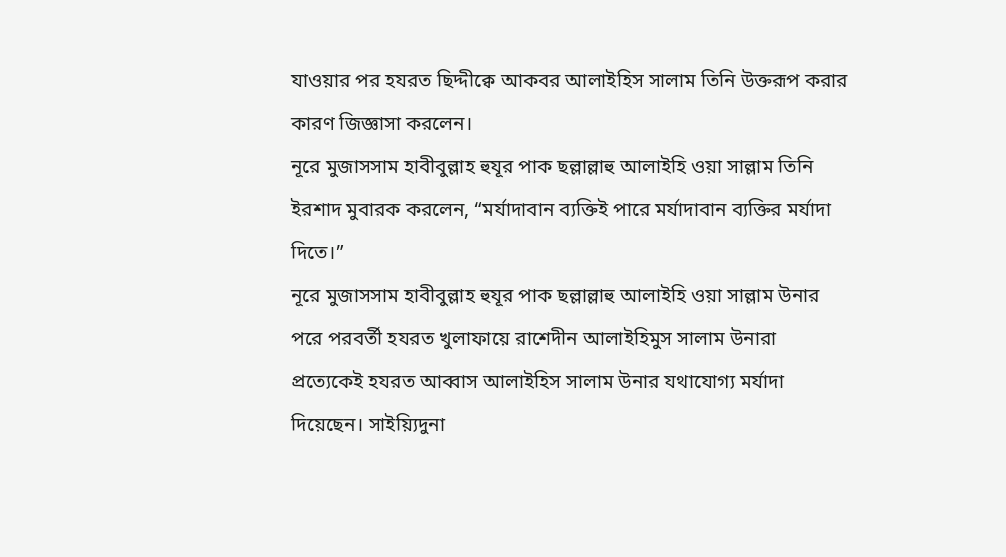যাওয়ার পর হযরত ছিদ্দীক্বে আকবর আলাইহিস সালাম তিনি উক্তরূপ করার কারণ জিজ্ঞাসা করলেন।
নূরে মুজাসসাম হাবীবুল্লাহ হুযূর পাক ছল্লাল্লাহু আলাইহি ওয়া সাল্লাম তিনি ইরশাদ মুবারক করলেন, “মর্যাদাবান ব্যক্তিই পারে মর্যাদাবান ব্যক্তির মর্যাদা দিতে।”
নূরে মুজাসসাম হাবীবুল্লাহ হুযূর পাক ছল্লাল্লাহু আলাইহি ওয়া সাল্লাম উনার পরে পরবর্তী হযরত খুলাফায়ে রাশেদীন আলাইহিমুস সালাম উনারা প্রত্যেকেই হযরত আব্বাস আলাইহিস সালাম উনার যথাযোগ্য মর্যাদা দিয়েছেন। সাইয়্যিদুনা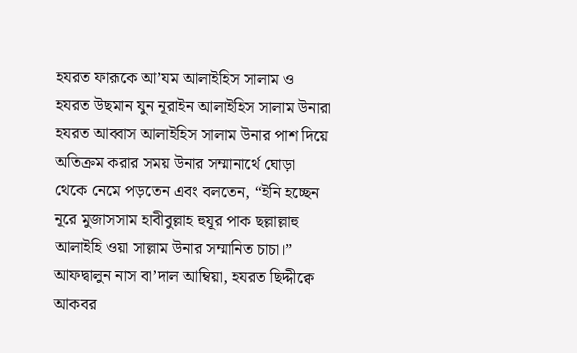হযরত ফারূকে আ’যম আলাইহিস সালাম ও হযরত উছমান যুন নূরাইন আলাইহিস সালাম উনারা হযরত আব্বাস আলাইহিস সালাম উনার পাশ দিয়ে অতিক্রম করার সময় উনার সম্মানার্থে ঘোড়া থেকে নেমে পড়তেন এবং বলতেন, “ইনি হচ্ছেন নূরে মুজাসসাম হাবীবুল্লাহ হুযূর পাক ছল্লাল্লাহু আলাইহি ওয়া সাল্লাম উনার সম্মানিত চাচা।”
আফদ্বালুন নাস বা’দাল আম্বিয়া, হযরত ছিদ্দীক্বে আকবর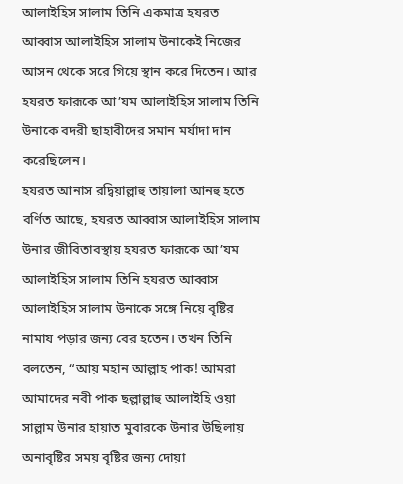আলাইহিস সালাম তিনি একমাত্র হযরত আব্বাস আলাইহিস সালাম উনাকেই নিজের আসন থেকে সরে গিয়ে স্থান করে দিতেন। আর হযরত ফারূকে আ’যম আলাইহিস সালাম তিনি উনাকে বদরী ছাহাবীদের সমান মর্যাদা দান করেছিলেন।
হযরত আনাস রদ্বিয়াল্লাহু তায়ালা আনহু হতে বর্ণিত আছে, হযরত আব্বাস আলাইহিস সালাম উনার জীবিতাবস্থায় হযরত ফারূকে আ’যম আলাইহিস সালাম তিনি হযরত আব্বাস আলাইহিস সালাম উনাকে সঙ্গে নিয়ে বৃষ্টির নামায পড়ার জন্য বের হতেন। তখন তিনি বলতেন, “আয় মহান আল্লাহ পাক! আমরা আমাদের নবী পাক ছল্লাল্লাহু আলাইহি ওয়া সাল্লাম উনার হায়াত মুবারকে উনার উছিলায় অনাবৃষ্টির সময় বৃষ্টির জন্য দোয়া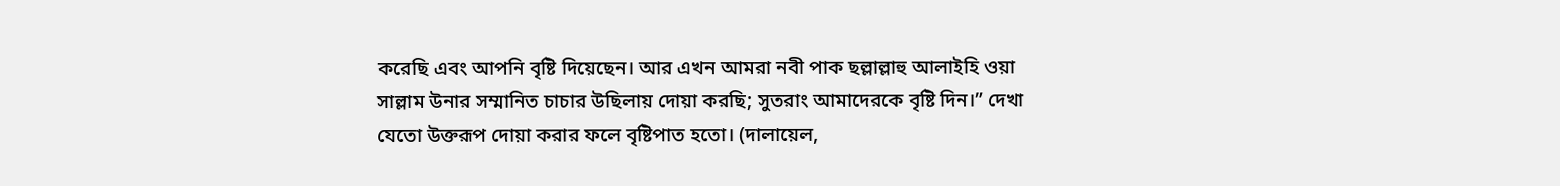করেছি এবং আপনি বৃষ্টি দিয়েছেন। আর এখন আমরা নবী পাক ছল্লাল্লাহু আলাইহি ওয়া সাল্লাম উনার সম্মানিত চাচার উছিলায় দোয়া করছি; সুতরাং আমাদেরকে বৃষ্টি দিন।” দেখা যেতো উক্তরূপ দোয়া করার ফলে বৃষ্টিপাত হতো। (দালায়েল,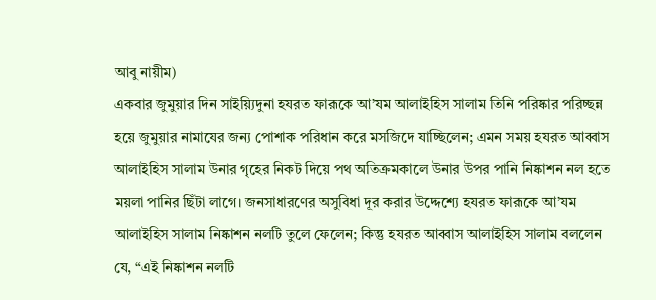আবু নায়ীম)
একবার জুমুয়ার দিন সাইয়্যিদুনা হযরত ফারূকে আ’যম আলাইহিস সালাম তিনি পরিষ্কার পরিচ্ছন্ন হয়ে জুমুয়ার নামাযের জন্য পোশাক পরিধান করে মসজিদে যাচ্ছিলেন; এমন সময় হযরত আব্বাস আলাইহিস সালাম উনার গৃহের নিকট দিয়ে পথ অতিক্রমকালে উনার উপর পানি নিষ্কাশন নল হতে ময়লা পানির ছিঁটা লাগে। জনসাধারণের অসুবিধা দূর করার উদ্দেশ্যে হযরত ফারূকে আ’যম আলাইহিস সালাম নিষ্কাশন নলটি তুলে ফেলেন; কিন্তু হযরত আব্বাস আলাইহিস সালাম বললেন যে, “এই নিষ্কাশন নলটি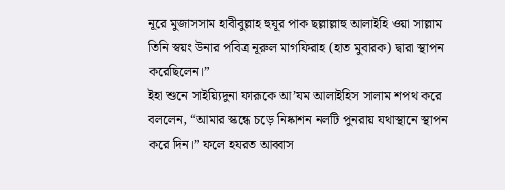নূরে মুজাসসাম হাবীবুল্লাহ হুযূর পাক ছল্লাল্লাহু আলাইহি ওয়া সাল্লাম তিনি স্বয়ং উনার পবিত্র নূরুল মাগফিরাহ (হাত মুবারক) দ্বারা স্থাপন করেছিলেন।”
ইহা শুনে সাইয়্যিদুনা ফারূকে আ’যম আলাইহিস সালাম শপথ করে বললেন, “আমার স্কন্ধে চড়ে নিষ্কাশন নলটি পুনরায় যথাস্থানে স্থাপন করে দিন।” ফলে হযরত আব্বাস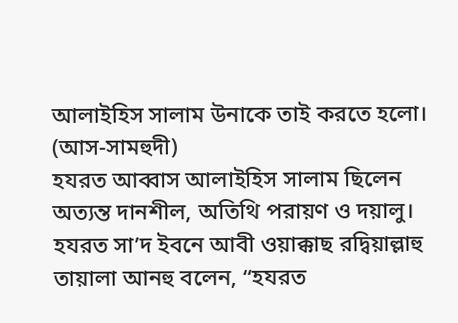আলাইহিস সালাম উনাকে তাই করতে হলো। (আস-সামহুদী)
হযরত আব্বাস আলাইহিস সালাম ছিলেন অত্যন্ত দানশীল, অতিথি পরায়ণ ও দয়ালু। হযরত সা’দ ইবনে আবী ওয়াক্কাছ রদ্বিয়াল্লাহু তায়ালা আনহু বলেন, “হযরত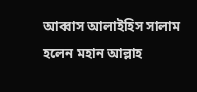আব্বাস আলাইহিস সালাম হলেন মহান আল্লাহ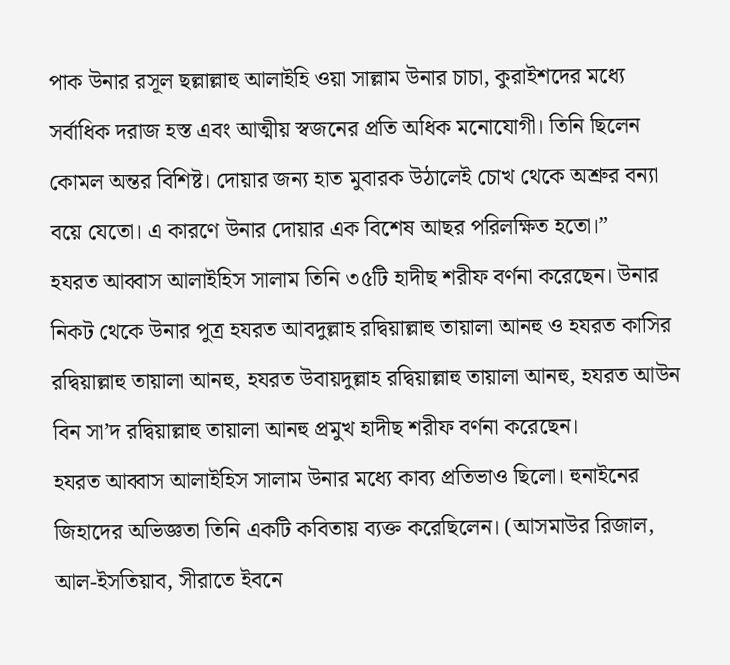পাক উনার রসূল ছল্লাল্লাহু আলাইহি ওয়া সাল্লাম উনার চাচা, কুরাইশদের মধ্যে সর্বাধিক দরাজ হস্ত এবং আত্মীয় স্বজনের প্রতি অধিক মনোযোগী। তিনি ছিলেন কোমল অন্তর বিশিষ্ট। দোয়ার জন্য হাত মুবারক উঠালেই চোখ থেকে অশ্রুর বন্যা বয়ে যেতো। এ কারণে উনার দোয়ার এক বিশেষ আছর পরিলক্ষিত হতো।”
হযরত আব্বাস আলাইহিস সালাম তিনি ৩৫টি হাদীছ শরীফ বর্ণনা করেছেন। উনার নিকট থেকে উনার পুত্র হযরত আবদুল্লাহ রদ্বিয়াল্লাহু তায়ালা আনহু ও হযরত কাসির রদ্বিয়াল্লাহু তায়ালা আনহু, হযরত উবায়দুল্লাহ রদ্বিয়াল্লাহু তায়ালা আনহু, হযরত আউন বিন সা’দ রদ্বিয়াল্লাহু তায়ালা আনহু প্রমুখ হাদীছ শরীফ বর্ণনা করেছেন।
হযরত আব্বাস আলাইহিস সালাম উনার মধ্যে কাব্য প্রতিভাও ছিলো। হুনাইনের জিহাদের অভিজ্ঞতা তিনি একটি কবিতায় ব্যক্ত করেছিলেন। (আসমাউর রিজাল, আল-ইসতিয়াব, সীরাতে ইবনে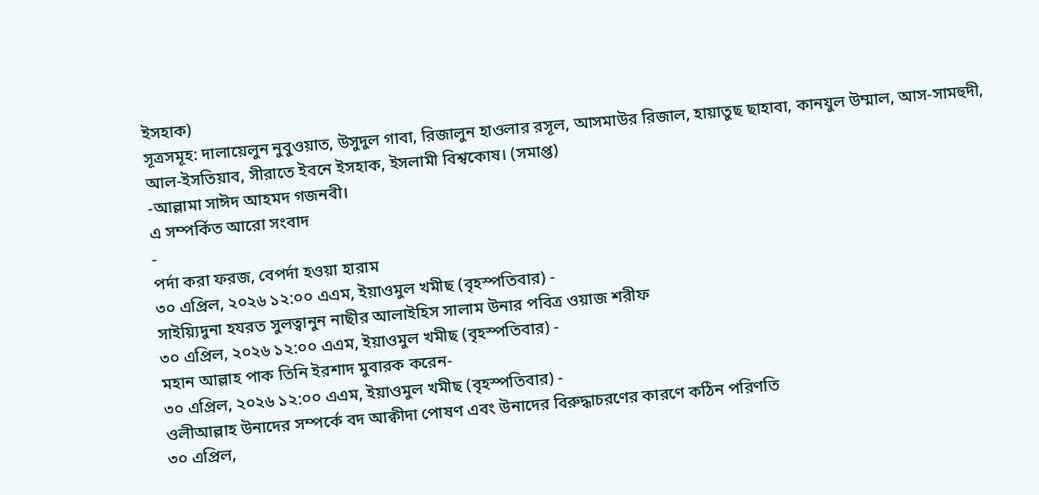ইসহাক)
সূত্রসমূহ: দালায়েলুন নুবুওয়াত, উসুদুল গাবা, রিজালুন হাওলার রসূল, আসমাউর রিজাল, হায়াতুছ ছাহাবা, কানযুল উম্মাল, আস-সামহুদী, আল-ইসতিয়াব, সীরাতে ইবনে ইসহাক, ইসলামী বিশ্বকোষ। (সমাপ্ত)
-আল্লামা সাঈদ আহমদ গজনবী।
এ সম্পর্কিত আরো সংবাদ
-
পর্দা করা ফরজ, বেপর্দা হওয়া হারাম
৩০ এপ্রিল, ২০২৬ ১২:০০ এএম, ইয়াওমুল খমীছ (বৃহস্পতিবার) -
সাইয়্যিদুনা হযরত সুলত্বানুন নাছীর আলাইহিস সালাম উনার পবিত্র ওয়াজ শরীফ
৩০ এপ্রিল, ২০২৬ ১২:০০ এএম, ইয়াওমুল খমীছ (বৃহস্পতিবার) -
মহান আল্লাহ পাক তিনি ইরশাদ মুবারক করেন-
৩০ এপ্রিল, ২০২৬ ১২:০০ এএম, ইয়াওমুল খমীছ (বৃহস্পতিবার) -
ওলীআল্লাহ উনাদের সম্পর্কে বদ আক্বীদা পোষণ এবং উনাদের বিরুদ্ধাচরণের কারণে কঠিন পরিণতি
৩০ এপ্রিল,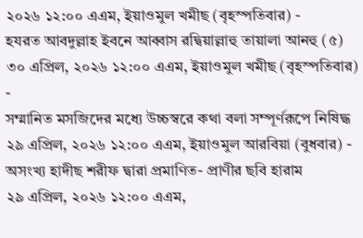২০২৬ ১২:০০ এএম, ইয়াওমুল খমীছ (বৃহস্পতিবার) -
হযরত আবদুল্লাহ ইবনে আব্বাস রদ্বিয়াল্লাহু তায়ালা আনহু (৫)
৩০ এপ্রিল, ২০২৬ ১২:০০ এএম, ইয়াওমুল খমীছ (বৃহস্পতিবার) -
সম্মানিত মসজিদের মধ্যে উচ্চস্বরে কথা বলা সম্পূর্ণরূপে নিষিদ্ধ
২৯ এপ্রিল, ২০২৬ ১২:০০ এএম, ইয়াওমুল আরবিয়া (বুধবার) -
অসংখ্য হাদীছ শরীফ দ্বারা প্রমাণিত- প্রাণীর ছবি হারাম
২৯ এপ্রিল, ২০২৬ ১২:০০ এএম,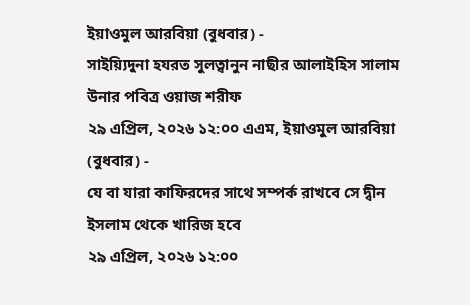ইয়াওমুল আরবিয়া (বুধবার) -
সাইয়্যিদুনা হযরত সুলত্বানুন নাছীর আলাইহিস সালাম উনার পবিত্র ওয়াজ শরীফ
২৯ এপ্রিল, ২০২৬ ১২:০০ এএম, ইয়াওমুল আরবিয়া (বুধবার) -
যে বা যারা কাফিরদের সাথে সম্পর্ক রাখবে সে দ্বীন ইসলাম থেকে খারিজ হবে
২৯ এপ্রিল, ২০২৬ ১২:০০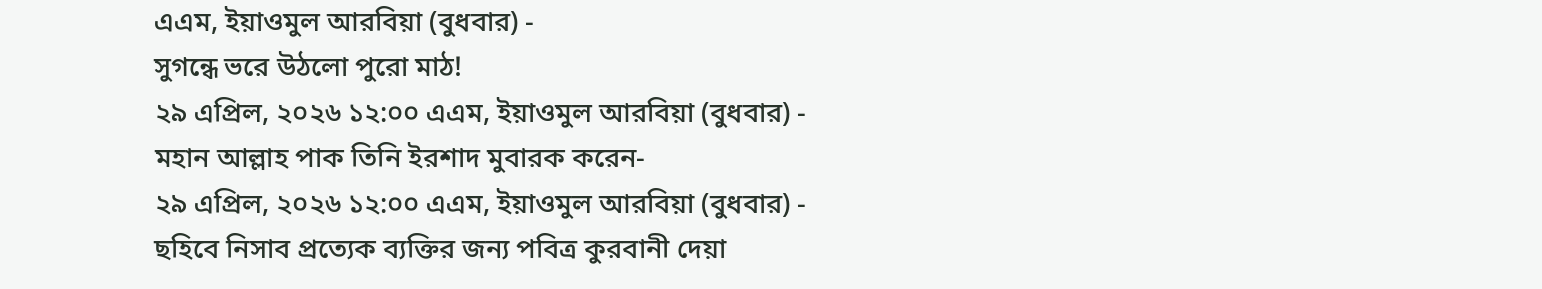এএম, ইয়াওমুল আরবিয়া (বুধবার) -
সুগন্ধে ভরে উঠলো পুরো মাঠ!
২৯ এপ্রিল, ২০২৬ ১২:০০ এএম, ইয়াওমুল আরবিয়া (বুধবার) -
মহান আল্লাহ পাক তিনি ইরশাদ মুবারক করেন-
২৯ এপ্রিল, ২০২৬ ১২:০০ এএম, ইয়াওমুল আরবিয়া (বুধবার) -
ছহিবে নিসাব প্রত্যেক ব্যক্তির জন্য পবিত্র কুরবানী দেয়া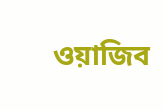ওয়াজিব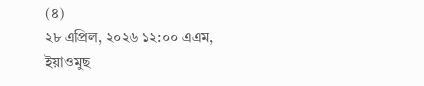(৪)
২৮ এপ্রিল, ২০২৬ ১২:০০ এএম, ইয়াওমুছ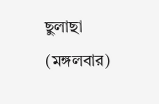ছুলাছা (মঙ্গলবার)